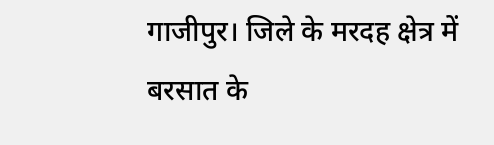गाजीपुर। जिले के मरदह क्षेत्र में बरसात के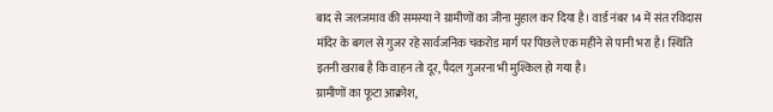बाद से जलजमाव की समस्या ने ग्रामीणों का जीना मुहाल कर दिया है। वार्ड नंबर 14 में संत रविदास मंदिर के बगल से गुजर रहे सार्वजनिक चकरोड मार्ग पर पिछले एक महीने से पानी भरा है। स्थिति इतनी खराब है कि वाहन तो दूर, पैदल गुजरना भी मुश्किल हो गया है।
ग्रामीणों का फूटा आक्रोश,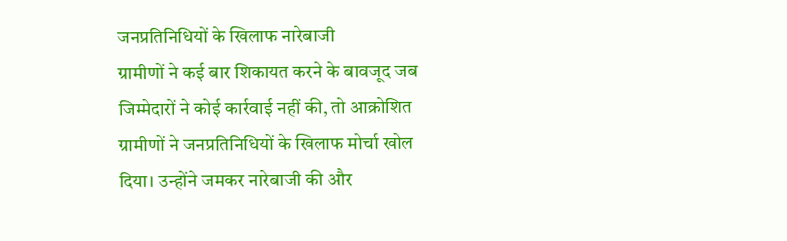जनप्रतिनिधियों के खिलाफ नारेबाजी
ग्रामीणों ने कई बार शिकायत करने के बावजूद जब जिम्मेदारों ने कोई कार्रवाई नहीं की, तो आक्रोशित ग्रामीणों ने जनप्रतिनिधियों के खिलाफ मोर्चा खोल दिया। उन्होंने जमकर नारेबाजी की और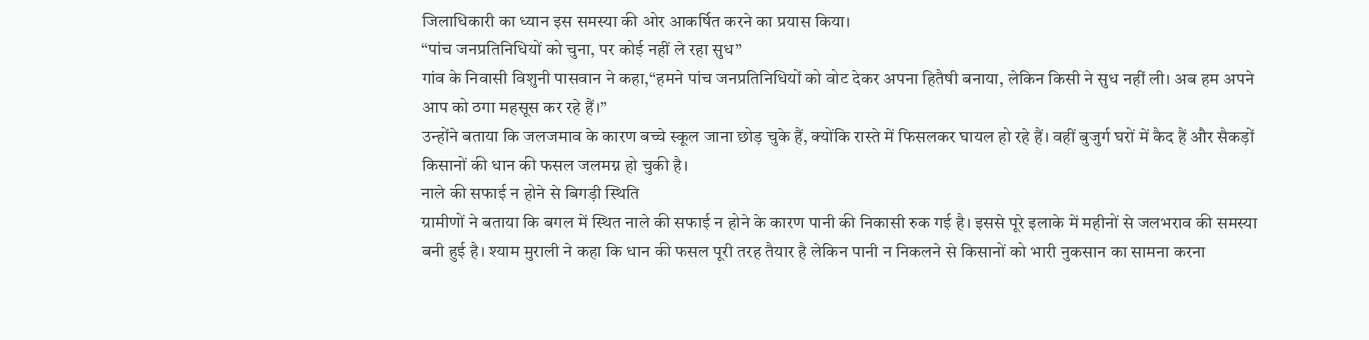जिलाधिकारी का ध्यान इस समस्या की ओर आकर्षित करने का प्रयास किया।
“पांच जनप्रतिनिधियों को चुना, पर कोई नहीं ले रहा सुध”
गांव के निवासी विशुनी पासवान ने कहा,“हमने पांच जनप्रतिनिधियों को वोट देकर अपना हितैषी बनाया, लेकिन किसी ने सुध नहीं ली। अब हम अपने आप को ठगा महसूस कर रहे हैं।”
उन्होंने बताया कि जलजमाव के कारण बच्चे स्कूल जाना छोड़ चुके हैं, क्योंकि रास्ते में फिसलकर घायल हो रहे हैं। वहीं बुजुर्ग घरों में कैद हैं और सैकड़ों किसानों की धान की फसल जलमग्न हो चुकी है।
नाले की सफाई न होने से बिगड़ी स्थिति
ग्रामीणों ने बताया कि बगल में स्थित नाले की सफाई न होने के कारण पानी की निकासी रुक गई है। इससे पूरे इलाके में महीनों से जलभराव की समस्या बनी हुई है। श्याम मुराली ने कहा कि धान की फसल पूरी तरह तैयार है लेकिन पानी न निकलने से किसानों को भारी नुकसान का सामना करना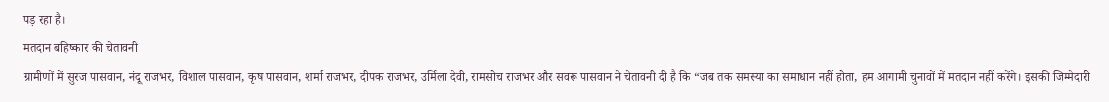पड़ रहा है।
मतदान बहिष्कार की चेतावनी
ग्रामीणों में सुरज पासवान, नंदू राजभर, विशाल पासवान, कृष पासवान, शर्मा राजभर, दीपक राजभर, उर्मिला देवी, रामसोच राजभर और सवरू पासवान ने चेतावनी दी है कि “जब तक समस्या का समाधान नहीं होता, हम आगामी चुनावों में मतदान नहीं करेंगे। इसकी जिम्मेदारी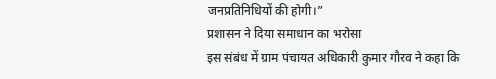जनप्रतिनिधियों की होगी।”
प्रशासन ने दिया समाधान का भरोसा
इस संबंध में ग्राम पंचायत अधिकारी कुमार गौरव ने कहा कि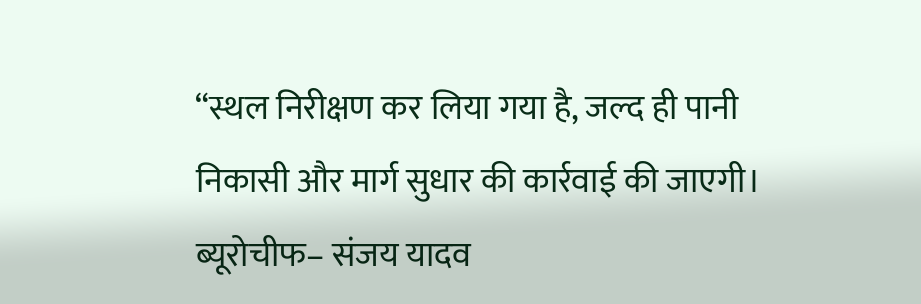“स्थल निरीक्षण कर लिया गया है, जल्द ही पानी निकासी और मार्ग सुधार की कार्रवाई की जाएगी।
ब्यूरोचीफ– संजय यादव